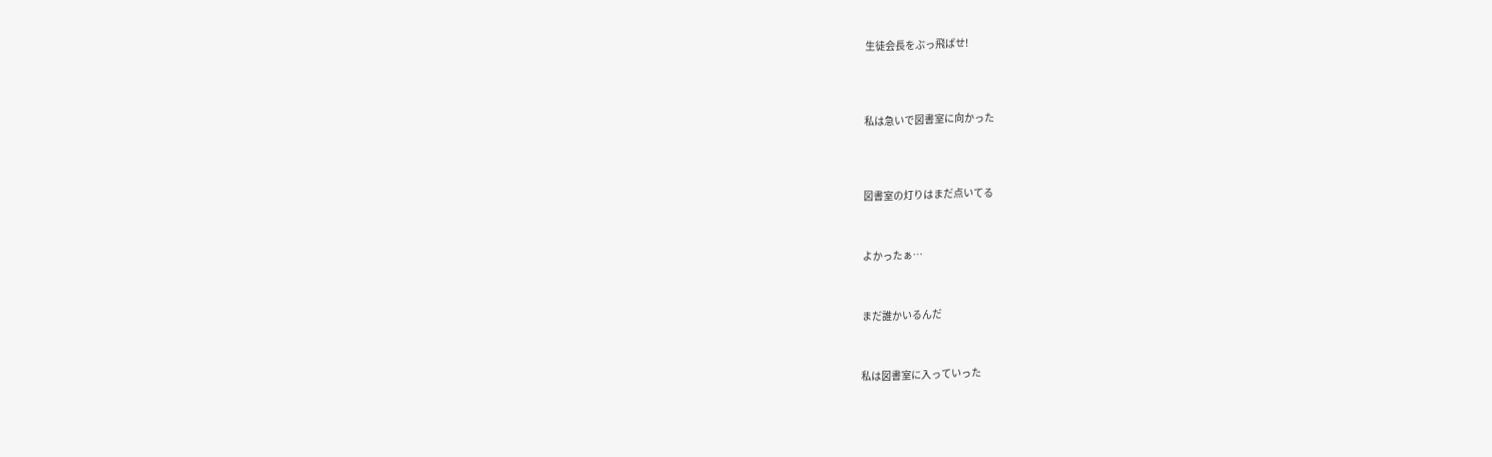生徒会長をぶっ飛ばせ!




私は急いで図書室に向かった




図書室の灯りはまだ点いてる



よかったぁ…



まだ誰かいるんだ



私は図書室に入っていった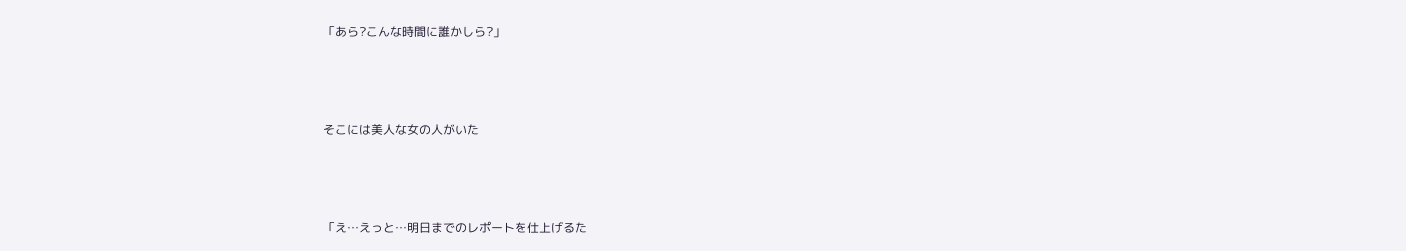「あら?こんな時間に誰かしら?」



そこには美人な女の人がいた



「え…えっと…明日までのレポートを仕上げるた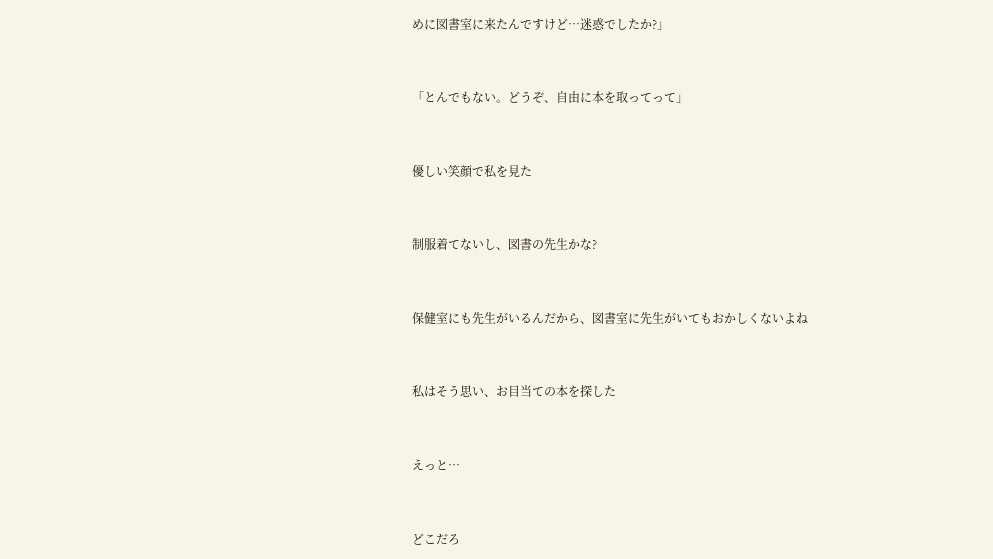めに図書室に来たんですけど…迷惑でしたか?」



「とんでもない。どうぞ、自由に本を取ってって」



優しい笑顔で私を見た



制服着てないし、図書の先生かな?



保健室にも先生がいるんだから、図書室に先生がいてもおかしくないよね



私はそう思い、お目当ての本を探した



えっと…



どこだろ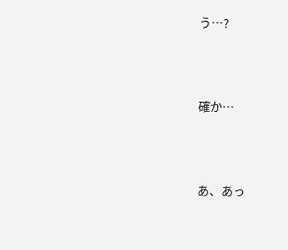う…?



確か…



あ、あっ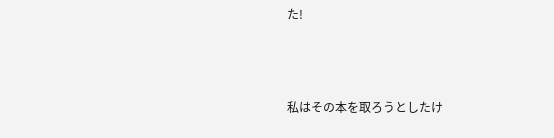た!



私はその本を取ろうとしたけ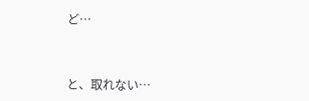ど…



と、取れない…